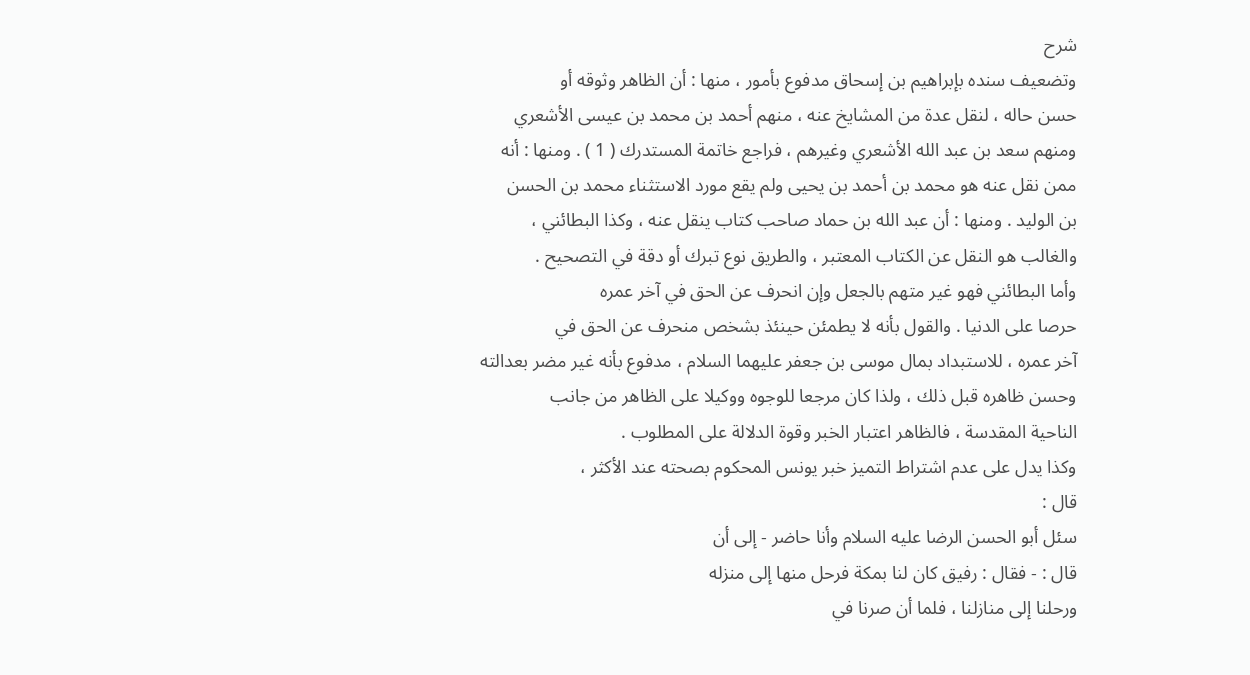شرح
وتضعيف سنده بإبراهيم بن إسحاق مدفوع بأمور ، منها : أن الظاهر وثوقه أو
حسن حاله ، لنقل عدة من المشايخ عنه ، منهم أحمد بن محمد بن عيسى الأشعري
ومنهم سعد بن عبد الله الأشعري وغيرهم ، فراجع خاتمة المستدرك ( 1 ) . ومنها : أنه
ممن نقل عنه هو محمد بن أحمد بن يحيى ولم يقع مورد الاستثناء محمد بن الحسن
بن الوليد . ومنها : أن عبد الله بن حماد صاحب كتاب ينقل عنه ، وكذا البطائني ،
والغالب هو النقل عن الكتاب المعتبر ، والطريق نوع تبرك أو دقة في التصحيح .
وأما البطائني فهو غير متهم بالجعل وإن انحرف عن الحق في آخر عمره
حرصا على الدنيا . والقول بأنه لا يطمئن حينئذ بشخص منحرف عن الحق في
آخر عمره ، للاستبداد بمال موسى بن جعفر عليهما السلام ، مدفوع بأنه غير مضر بعدالته
وحسن ظاهره قبل ذلك ، ولذا كان مرجعا للوجوه ووكيلا على الظاهر من جانب
الناحية المقدسة ، فالظاهر اعتبار الخبر وقوة الدلالة على المطلوب .
وكذا يدل على عدم اشتراط التميز خبر يونس المحكوم بصحته عند الأكثر ،
قال :
سئل أبو الحسن الرضا عليه السلام وأنا حاضر - إلى أن
قال : - فقال : رفيق كان لنا بمكة فرحل منها إلى منزله
ورحلنا إلى منازلنا ، فلما أن صرنا في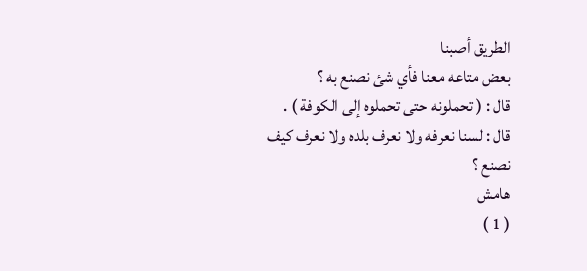الطريق أصبنا
بعض متاعه معنا فأي شئ نصنع به ؟
قال : ( تحملونه حتى تحملوه إلى الكوفة ) .
قال : لسنا نعرفه ولا نعرف بلده ولا نعرف كيف
نصنع ؟
هامش
( 1 )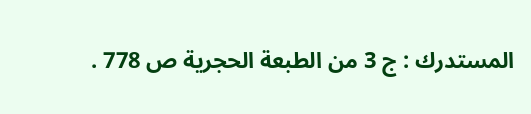المستدرك : ج 3 من الطبعة الحجرية ص 778 .